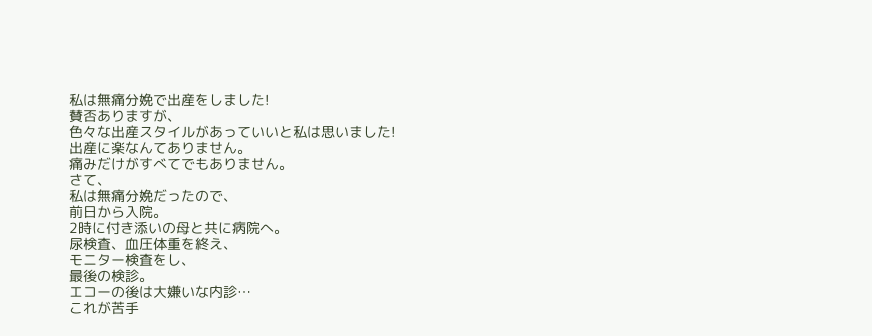私は無痛分娩で出産をしました!
賛否ありますが、
色々な出産スタイルがあっていいと私は思いました!
出産に楽なんてありません。
痛みだけがすべてでもありません。
さて、
私は無痛分娩だったので、
前日から入院。
2時に付き添いの母と共に病院へ。
尿検査、血圧体重を終え、
モニター検査をし、
最後の検診。
エコーの後は大嫌いな内診…
これが苦手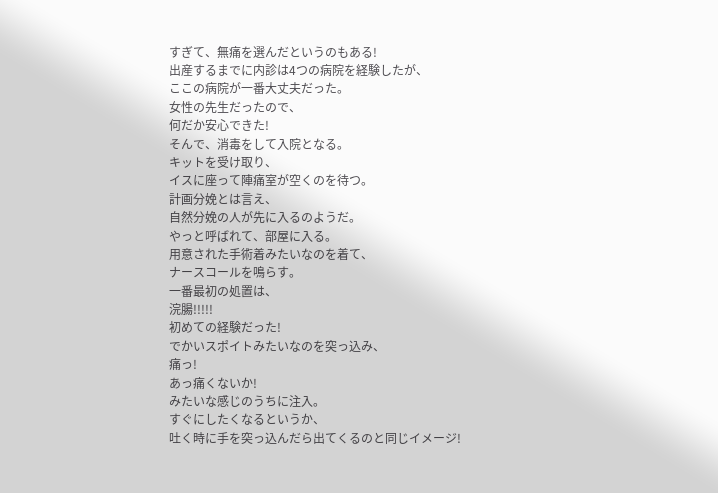すぎて、無痛を選んだというのもある!
出産するまでに内診は4つの病院を経験したが、
ここの病院が一番大丈夫だった。
女性の先生だったので、
何だか安心できた!
そんで、消毒をして入院となる。
キットを受け取り、
イスに座って陣痛室が空くのを待つ。
計画分娩とは言え、
自然分娩の人が先に入るのようだ。
やっと呼ばれて、部屋に入る。
用意された手術着みたいなのを着て、
ナースコールを鳴らす。
一番最初の処置は、
浣腸!!!!!
初めての経験だった!
でかいスポイトみたいなのを突っ込み、
痛っ!
あっ痛くないか!
みたいな感じのうちに注入。
すぐにしたくなるというか、
吐く時に手を突っ込んだら出てくるのと同じイメージ!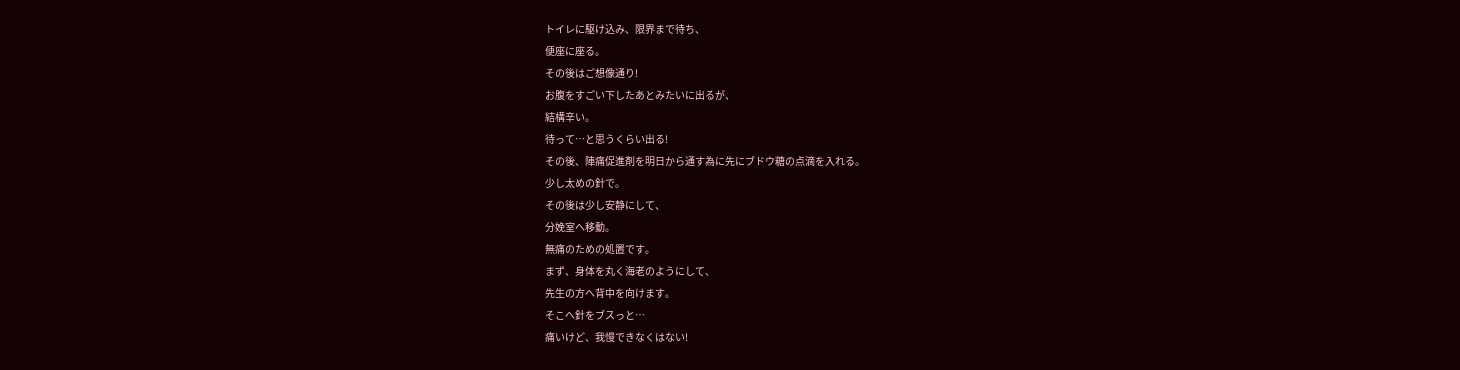トイレに駆け込み、限界まで待ち、
便座に座る。
その後はご想像通り!
お腹をすごい下したあとみたいに出るが、
結構辛い。
待って…と思うくらい出る!
その後、陣痛促進剤を明日から通す為に先にブドウ糖の点滴を入れる。
少し太めの針で。
その後は少し安静にして、
分娩室へ移動。
無痛のための処置です。
まず、身体を丸く海老のようにして、
先生の方へ背中を向けます。
そこへ針をブスっと…
痛いけど、我慢できなくはない!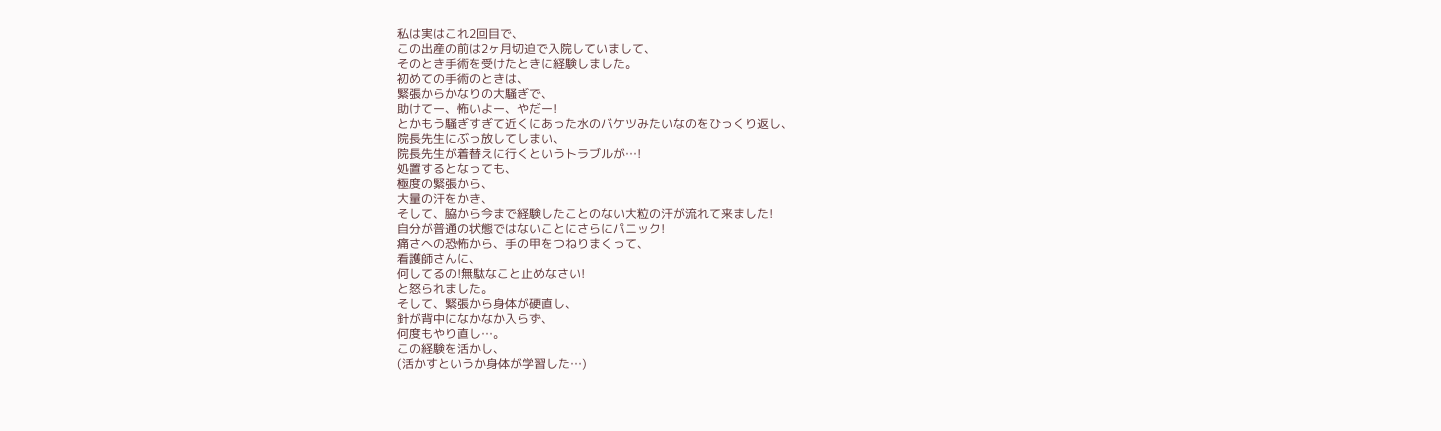私は実はこれ2回目で、
この出産の前は2ヶ月切迫で入院していまして、
そのとき手術を受けたときに経験しました。
初めての手術のときは、
緊張からかなりの大騒ぎで、
助けてー、怖いよー、やだー!
とかもう騒ぎすぎて近くにあった水のバケツみたいなのをひっくり返し、
院長先生にぶっ放してしまい、
院長先生が着替えに行くというトラブルが…!
処置するとなっても、
極度の緊張から、
大量の汗をかき、
そして、脇から今まで経験したことのない大粒の汗が流れて来ました!
自分が普通の状態ではないことにさらにパニック!
痛さへの恐怖から、手の甲をつねりまくって、
看護師さんに、
何してるの!無駄なこと止めなさい!
と怒られました。
そして、緊張から身体が硬直し、
針が背中になかなか入らず、
何度もやり直し…。
この経験を活かし、
(活かすというか身体が学習した…)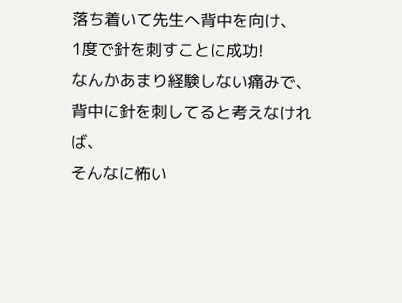落ち着いて先生へ背中を向け、
1度で針を刺すことに成功!
なんかあまり経験しない痛みで、
背中に針を刺してると考えなければ、
そんなに怖い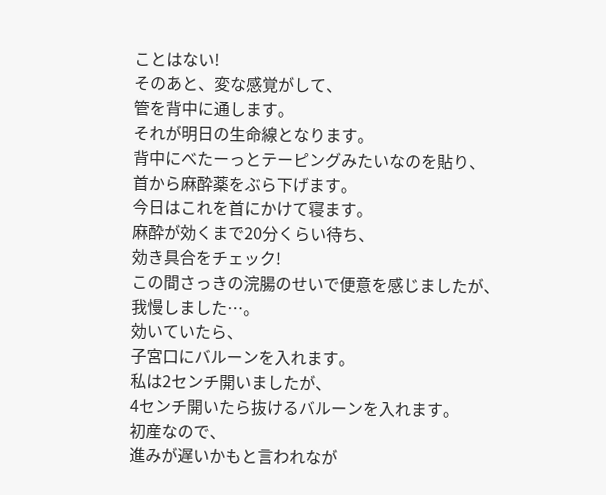ことはない!
そのあと、変な感覚がして、
管を背中に通します。
それが明日の生命線となります。
背中にべたーっとテーピングみたいなのを貼り、
首から麻酔薬をぶら下げます。
今日はこれを首にかけて寝ます。
麻酔が効くまで20分くらい待ち、
効き具合をチェック!
この間さっきの浣腸のせいで便意を感じましたが、
我慢しました…。
効いていたら、
子宮口にバルーンを入れます。
私は2センチ開いましたが、
4センチ開いたら抜けるバルーンを入れます。
初産なので、
進みが遅いかもと言われなが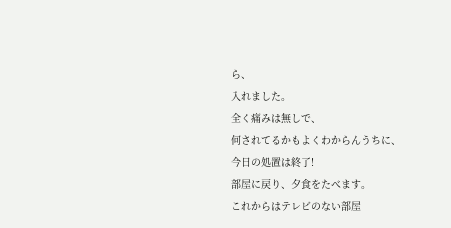ら、
入れました。
全く痛みは無しで、
何されてるかもよくわからんうちに、
今日の処置は終了!
部屋に戻り、夕食をたべます。
これからはテレビのない部屋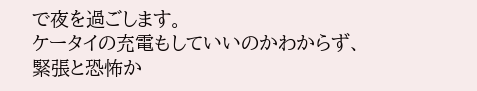で夜を過ごします。
ケータイの充電もしていいのかわからず、
緊張と恐怖か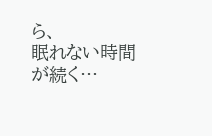ら、
眠れない時間が続く…